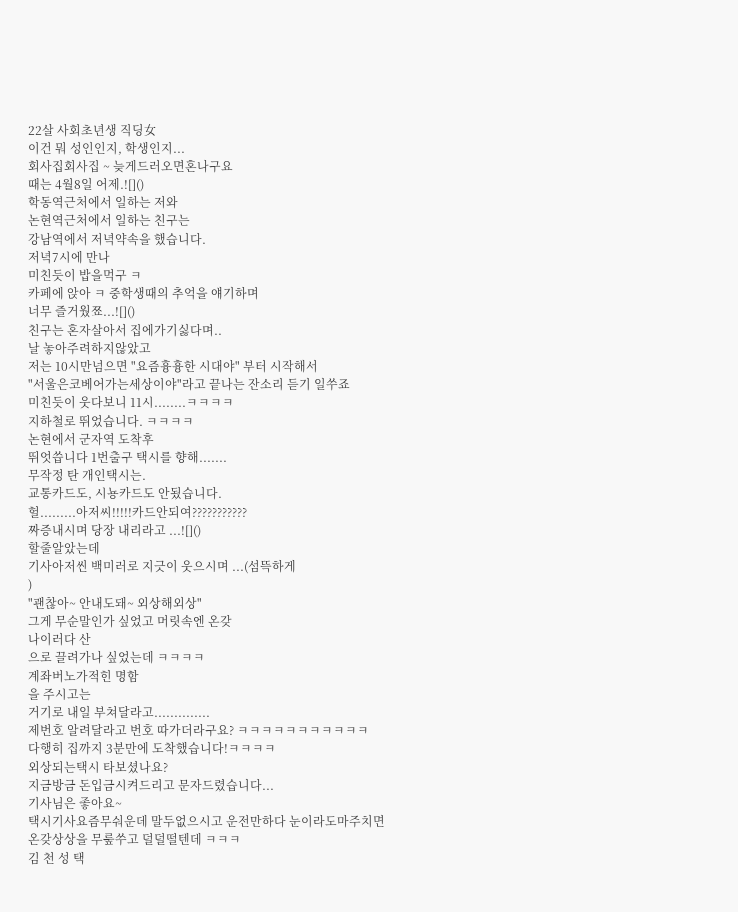22살 사회초년생 직딩女
이건 뭐 성인인지, 학생인지...
회사집회사집 ~ 늦게드러오면혼나구요
때는 4월8일 어제.![]()
학동역근처에서 일하는 저와
논현역근처에서 일하는 친구는
강남역에서 저녁약속을 했습니다.
저녁7시에 만나
미친듯이 밥을먹구 ㅋ
카페에 앉아 ㅋ 중학생때의 추억을 얘기하며
너무 즐거웠쬬...![]()
친구는 혼자살아서 집에가기싫다며..
날 놓아주려하지않았고
저는 10시만넘으면 "요즘흉흉한 시대야" 부터 시작해서
"서울은코베어가는세상이야"라고 끝나는 잔소리 듣기 일쑤죠
미친듯이 웃다보니 11시........ㅋㅋㅋㅋ
지하철로 뛰었습니다. ㅋㅋㅋㅋ
논현에서 군자역 도착후
뛰엇씁니다 1번출구 택시를 향해.......
무작정 탄 개인택시는.
교통카드도, 시뇽카드도 안됬습니다.
헐.........아저씨!!!!!카드안되여???????????
짜증내시며 당장 내리라고 ...![]()
할줄알았는데
기사아저씬 백미러로 지긋이 웃으시며 ...(섬뜩하게
)
"괜찮아~ 안내도돼~ 외상해외상"
그게 무순말인가 싶었고 머릿속엔 온갖
나이러다 산
으로 끌려가나 싶었는데 ㅋㅋㅋㅋ
계좌버노가적힌 명함
을 주시고는
거기로 내일 부쳐달라고..............
제번호 알려달라고 번호 따가더라구요? ㅋㅋㅋㅋㅋㅋㅋㅋㅋㅋㅋ
다행히 집까지 3분만에 도착했습니다!ㅋㅋㅋㅋ
외상되는택시 타보셨나요?
지금방금 돈입금시켜드리고 문자드렸습니다...
기사님은 좋아요~
택시기사요즘무숴운데 말두없으시고 운전만하다 눈이라도마주치면
온갖상상을 무뤂쑤고 덜덜떨텐데 ㅋㅋㅋ
김 천 성 택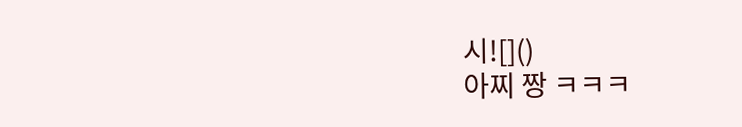시![]()
아찌 짱 ㅋㅋㅋ